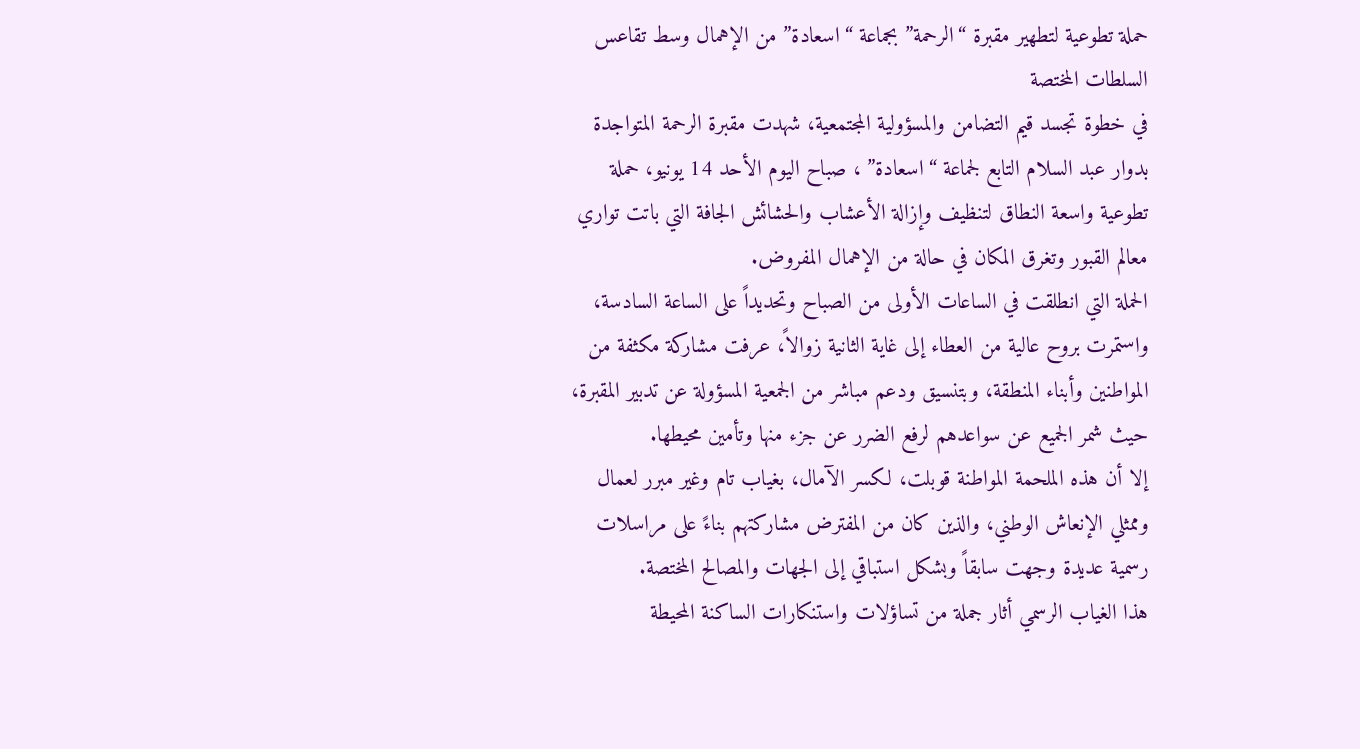حملة تطوعية لتطهير مقبرة “الرحمة” بجماعة “اسعادة” من الإهمال وسط تقاعس السلطات المختصة
في خطوة تجسد قيم التضامن والمسؤولية المجتمعية، شهدت مقبرة الرحمة المتواجدة بدوار عبد السلام التابع لجماعة “اسعادة” ، صباح اليوم الأحد 14 يونيو، حملة تطوعية واسعة النطاق لتنظيف وإزالة الأعشاب والحشائش الجافة التي باتت تواري معالم القبور وتغرق المكان في حالة من الإهمال المفروض.
الحملة التي انطلقت في الساعات الأولى من الصباح وتحديداً على الساعة السادسة، واستمرت بروح عالية من العطاء إلى غاية الثانية زوالاً، عرفت مشاركة مكثفة من المواطنين وأبناء المنطقة، وبتنسيق ودعم مباشر من الجمعية المسؤولة عن تدبير المقبرة، حيث شمر الجميع عن سواعدهم لرفع الضرر عن جزء منها وتأمين محيطها.
إلا أن هذه الملحمة المواطنة قوبلت، لكسر الآمال، بغياب تام وغير مبرر لعمال وممثلي الإنعاش الوطني، والذين كان من المفترض مشاركتهم بناءً على مراسلات رسمية عديدة وجهت سابقاً وبشكل استباقي إلى الجهات والمصالح المختصة.
هذا الغياب الرسمي أثار جملة من تساؤلات واستنكارات الساكنة المحيطة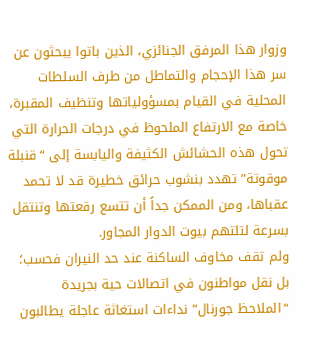وزوار هذا المرفق الجنائزي، الذين باتوا يبحثون عن سر هذا الإحجام والتماطل من طرف السلطات المحلية في القيام بمسؤولياتها وتنظيف المقبرة، خاصة مع الارتفاع الملحوظ في درجات الحرارة التي تحول هذه الحشائش الكثيفة واليابسة إلى “قنبلة موقوتة” تهدد بنشوب حرائق خطيرة قد لا تحمد عقباها، ومن الممكن جداً أن تتسع رقعتها وتنتقل بسرعة لتلتهم بيوت الدوار المجاور.
ولم تقف مخاوف الساكنة عند حد النيران فحسب؛ بل نقل مواطنون في اتصالات حية بجريدة “الملاحظ جورنال” نداءات استغاثة عاجلة يطالبون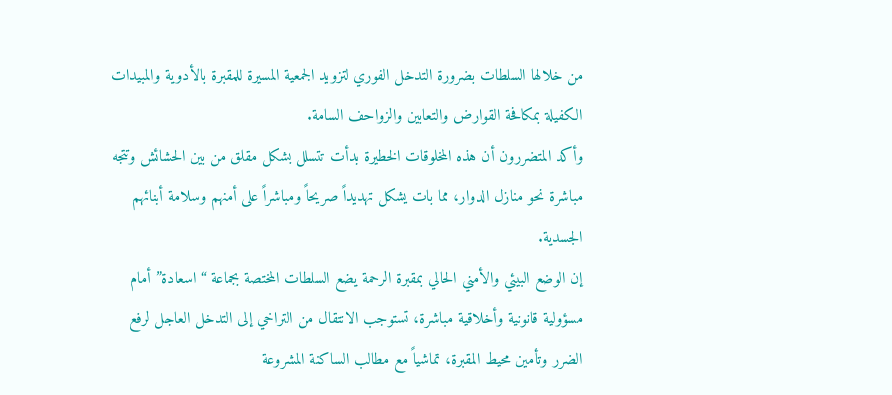من خلالها السلطات بضرورة التدخل الفوري لتزويد الجمعية المسيرة للمقبرة بالأدوية والمبيدات الكفيلة بمكافحة القوارض والتعابين والزواحف السامة.
وأكد المتضررون أن هذه المخلوقات الخطيرة بدأت تتسلل بشكل مقلق من بين الحشائش وتتجه مباشرة نحو منازل الدوار، مما بات يشكل تهديداً صريحاً ومباشراً على أمنهم وسلامة أبنائهم الجسدية.
إن الوضع البيئي والأمني الحالي بمقبرة الرحمة يضع السلطات المختصة بجماعة “اسعادة” أمام مسؤولية قانونية وأخلاقية مباشرة، تستوجب الانتقال من التراخي إلى التدخل العاجل لرفع الضرر وتأمين محيط المقبرة، تماشياً مع مطالب الساكنة المشروعة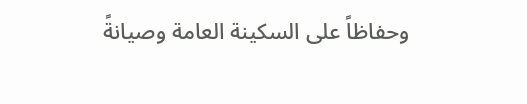وحفاظاً على السكينة العامة وصيانةً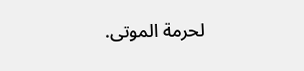لحرمة الموتى.